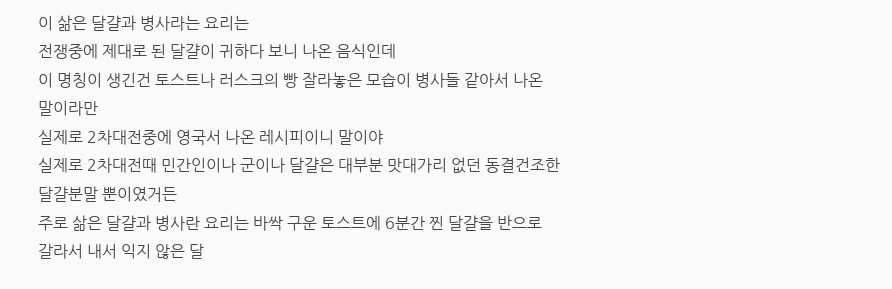이 삶은 달걀과 병사라는 요리는
전쟁중에 제대로 된 달걀이 귀하다 보니 나온 음식인데
이 명칭이 생긴건 토스트나 러스크의 빵 잘라놓은 모습이 병사들 같아서 나온 말이라만
실제로 2차대전중에 영국서 나온 레시피이니 말이야
실제로 2차대전때 민간인이나 군이나 달걀은 대부분 맛대가리 없던 동결건조한 달걀분말 뿐이였거든
주로 삶은 달걀과 병사란 요리는 바싹 구운 토스트에 6분간 찐 달걀을 반으로 갈라서 내서 익지 않은 달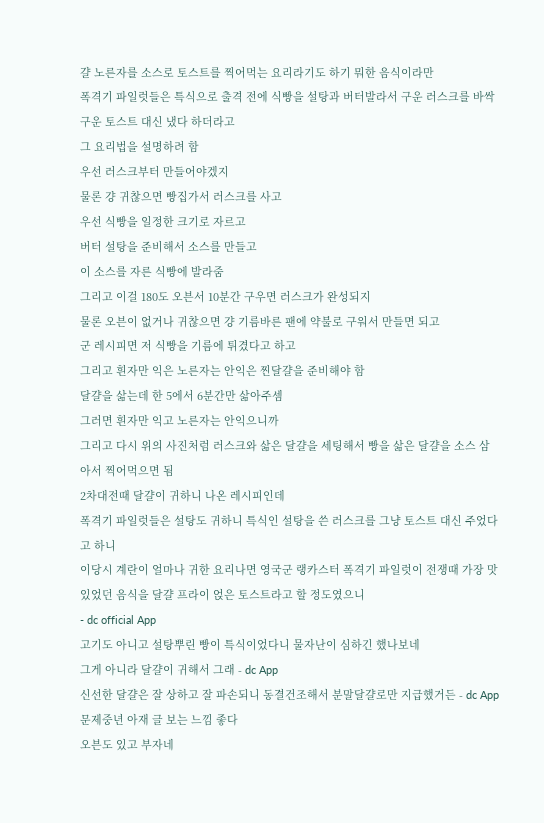걀 노른자를 소스로 토스트를 찍어먹는 요리라기도 하기 뭐한 음식이라만
폭격기 파일럿들은 특식으로 출격 전에 식빵을 설탕과 버터발라서 구운 러스크를 바싹 구운 토스트 대신 냈다 하더라고
그 요리법을 설명하려 함
우선 러스크부터 만들어야겠지
물론 걍 귀찮으면 빵집가서 러스크를 사고
우선 식빵을 일정한 크기로 자르고
버터 설탕을 준비해서 소스를 만들고
이 소스를 자른 식빵에 발라줌
그리고 이걸 180도 오븐서 10분간 구우면 러스크가 완성되지
물론 오븐이 없거나 귀찮으면 걍 기름바른 팬에 약불로 구워서 만들면 되고
군 레시피면 저 식빵을 기름에 튀겼다고 하고
그리고 흰자만 익은 노른자는 안익은 찐달걀을 준비해야 함
달걀을 삶는데 한 5에서 6분간만 삶아주셈
그러면 흰자만 익고 노른자는 안익으니까
그리고 다시 위의 사진처럼 러스크와 삶은 달걀을 세팅해서 빵을 삶은 달걀을 소스 삼아서 찍어먹으면 됨
2차대전때 달걀이 귀하니 나온 레시피인데
폭격기 파일럿들은 설탕도 귀하니 특식인 설탕을 쓴 러스크를 그냥 토스트 대신 주었다고 하니
이당시 계란이 얼마나 귀한 요리나면 영국군 랭카스터 폭격기 파일럿이 전쟁때 가장 맛있었던 음식을 달걀 프라이 얹은 토스트라고 할 정도였으니
- dc official App
고기도 아니고 설탕뿌린 빵이 특식이었다니 물자난이 심하긴 했나보네
그게 아니라 달걀이 귀해서 그래 - dc App
신선한 달걀은 잘 상하고 잘 파손되니 동결건조해서 분말달걀로만 지급했거든 - dc App
문제중년 아재 글 보는 느낌 좋다
오븐도 있고 부자네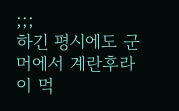;;;
하긴 평시에도 군머에서 계란후라이 먹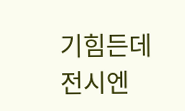기힘든데 전시엔